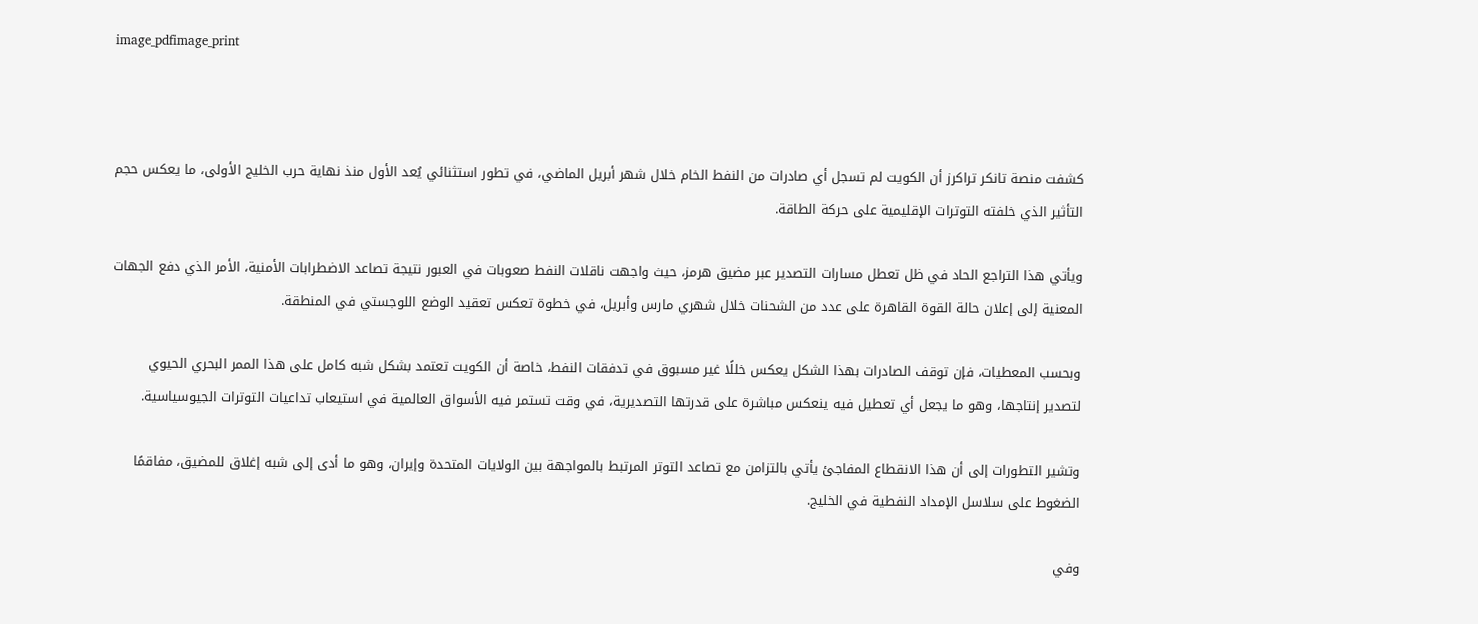image_pdfimage_print



كشفت منصة تانكر تراكرز أن الكويت لم تسجل أي صادرات من النفط الخام خلال شهر أبريل الماضي، في تطور استثنائي يُعد الأول منذ نهاية حرب الخليج الأولى، ما يعكس حجم التأثير الذي خلفته التوترات الإقليمية على حركة الطاقة.

ويأتي هذا التراجع الحاد في ظل تعطل مسارات التصدير عبر مضيق هرمز، حيث واجهت ناقلات النفط صعوبات في العبور نتيجة تصاعد الاضطرابات الأمنية، الأمر الذي دفع الجهات المعنية إلى إعلان حالة القوة القاهرة على عدد من الشحنات خلال شهري مارس وأبريل، في خطوة تعكس تعقيد الوضع اللوجستي في المنطقة.

وبحسب المعطيات، فإن توقف الصادرات بهذا الشكل يعكس خللًا غير مسبوق في تدفقات النفط، خاصة أن الكويت تعتمد بشكل شبه كامل على هذا الممر البحري الحيوي لتصدير إنتاجها، وهو ما يجعل أي تعطيل فيه ينعكس مباشرة على قدرتها التصديرية، في وقت تستمر فيه الأسواق العالمية في استيعاب تداعيات التوترات الجيوسياسية.

وتشير التطورات إلى أن هذا الانقطاع المفاجئ يأتي بالتزامن مع تصاعد التوتر المرتبط بالمواجهة بين الولايات المتحدة وإيران، وهو ما أدى إلى شبه إغلاق للمضيق، مفاقمًا الضغوط على سلاسل الإمداد النفطية في الخليج.

وفي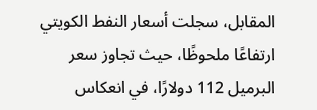المقابل، سجلت أسعار النفط الكويتي ارتفاعًا ملحوظًا، حيث تجاوز سعر البرميل 112 دولارًا، في انعكاس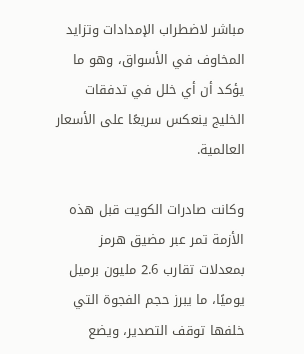مباشر لاضطراب الإمدادات وتزايد المخاوف في الأسواق، وهو ما يؤكد أن أي خلل في تدفقات الخليج ينعكس سريعًا على الأسعار العالمية.

وكانت صادرات الكويت قبل هذه الأزمة تمر عبر مضيق هرمز بمعدلات تقارب 2.6 مليون برميل يوميًا، ما يبرز حجم الفجوة التي خلفها توقف التصدير، ويضع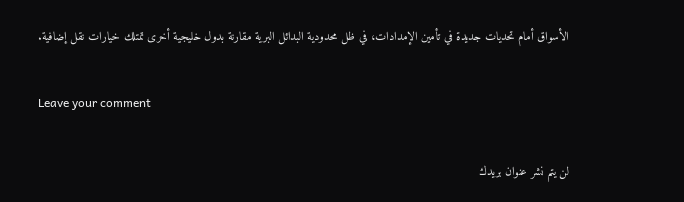الأسواق أمام تحديات جديدة في تأمين الإمدادات، في ظل محدودية البدائل البرية مقارنة بدول خليجية أخرى تمتلك خيارات نقل إضافية.

Leave your comment

لن يتم نشر عنوان بريدك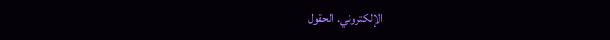الإلكتروني. الحقول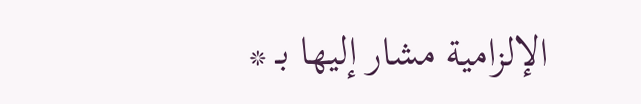الإلزامية مشار إليها بـ *